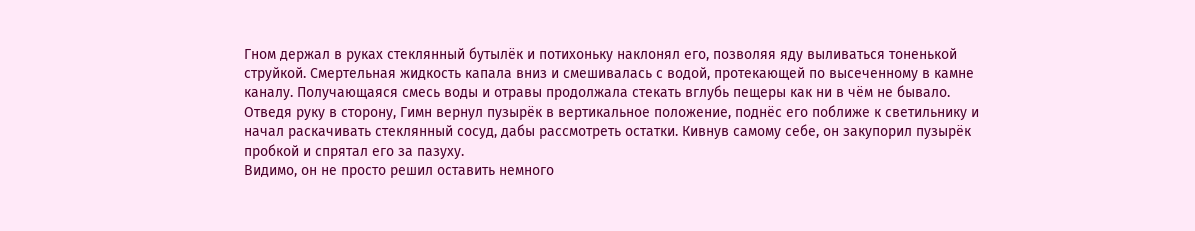Гном держал в руках стеклянный бутылёк и потихоньку наклонял его, позволяя яду выливаться тоненькой струйкой. Смертельная жидкость капала вниз и смешивалась с водой, протекающей по высеченному в камне каналу. Получающаяся смесь воды и отравы продолжала стекать вглубь пещеры как ни в чём не бывало.
Отведя руку в сторону, Гимн вернул пузырёк в вертикальное положение, поднёс его поближе к светильнику и начал раскачивать стеклянный сосуд, дабы рассмотреть остатки. Кивнув самому себе, он закупорил пузырёк пробкой и спрятал его за пазуху.
Видимо, он не просто решил оставить немного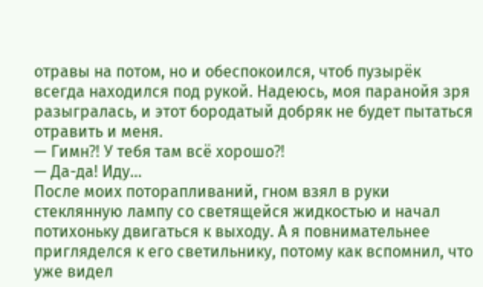отравы на потом, но и обеспокоился, чтоб пузырёк всегда находился под рукой. Надеюсь, моя паранойя зря разыгралась, и этот бородатый добряк не будет пытаться отравить и меня.
— Гимн⁈ У тебя там всё хорошо⁈
— Да-да! Иду…
После моих поторапливаний, гном взял в руки стеклянную лампу со светящейся жидкостью и начал потихоньку двигаться к выходу. А я повнимательнее пригляделся к его светильнику, потому как вспомнил, что уже видел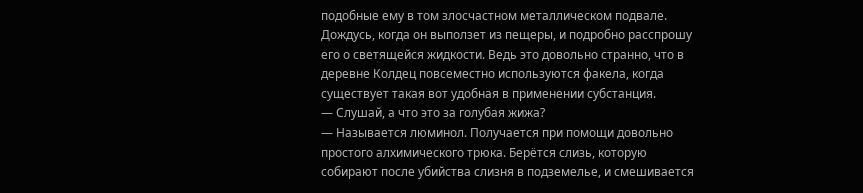подобные ему в том злосчастном металлическом подвале.
Дождусь, когда он выползет из пещеры, и подробно расспрошу его о светящейся жидкости. Ведь это довольно странно, что в деревне Колдец повсеместно используются факела, когда существует такая вот удобная в применении субстанция.
— Слушай, а что это за голубая жижа?
— Называется люминол. Получается при помощи довольно простого алхимического трюка. Берётся слизь, которую собирают после убийства слизня в подземелье, и смешивается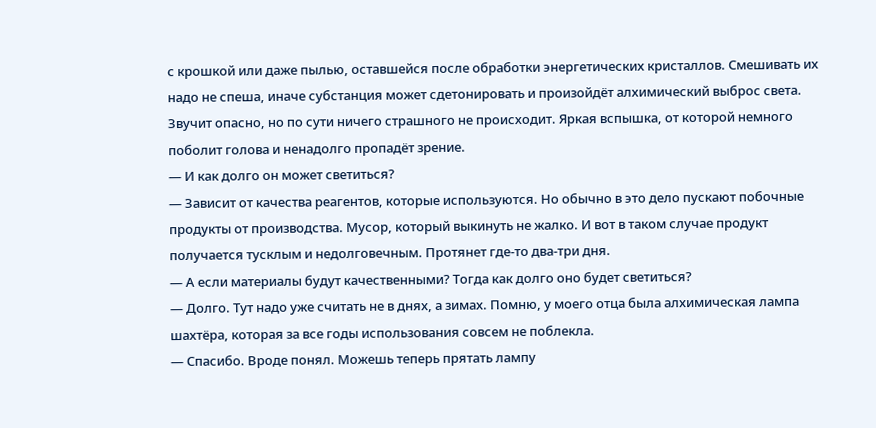с крошкой или даже пылью, оставшейся после обработки энергетических кристаллов. Смешивать их надо не спеша, иначе субстанция может сдетонировать и произойдёт алхимический выброс света. Звучит опасно, но по сути ничего страшного не происходит. Яркая вспышка, от которой немного поболит голова и ненадолго пропадёт зрение.
— И как долго он может светиться?
— Зависит от качества реагентов, которые используются. Но обычно в это дело пускают побочные продукты от производства. Мусор, который выкинуть не жалко. И вот в таком случае продукт получается тусклым и недолговечным. Протянет где-то два-три дня.
— А если материалы будут качественными? Тогда как долго оно будет светиться?
— Долго. Тут надо уже считать не в днях, а зимах. Помню, у моего отца была алхимическая лампа шахтёра, которая за все годы использования совсем не поблекла.
— Спасибо. Вроде понял. Можешь теперь прятать лампу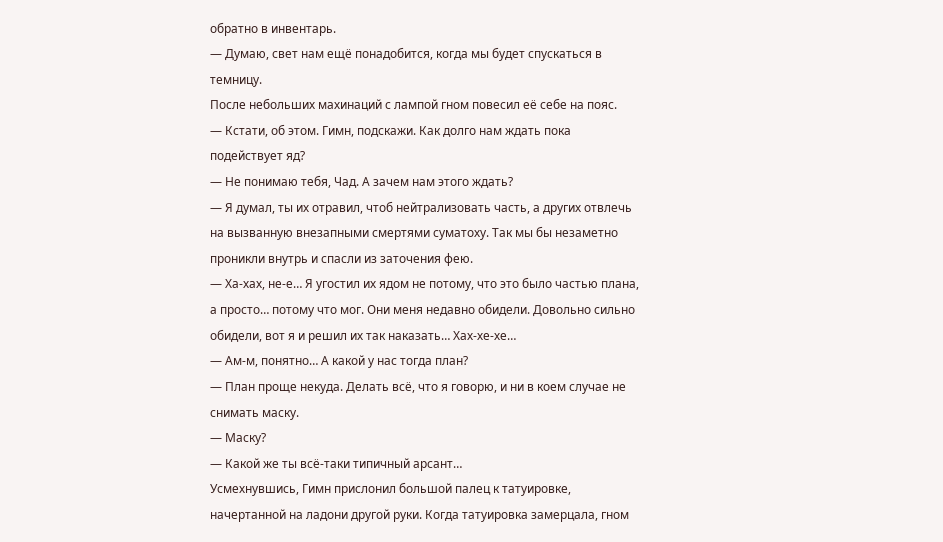обратно в инвентарь.
— Думаю, свет нам ещё понадобится, когда мы будет спускаться в темницу.
После небольших махинаций с лампой гном повесил её себе на пояс.
— Кстати, об этом. Гимн, подскажи. Как долго нам ждать пока подействует яд?
— Не понимаю тебя, Чад. А зачем нам этого ждать?
— Я думал, ты их отравил, чтоб нейтрализовать часть, а других отвлечь на вызванную внезапными смертями суматоху. Так мы бы незаметно проникли внутрь и спасли из заточения фею.
— Ха-хах, не-е… Я угостил их ядом не потому, что это было частью плана, а просто… потому что мог. Они меня недавно обидели. Довольно сильно обидели, вот я и решил их так наказать… Хах-хе-хе…
— Ам-м, понятно… А какой у нас тогда план?
— План проще некуда. Делать всё, что я говорю, и ни в коем случае не снимать маску.
— Маску?
— Какой же ты всё-таки типичный арсант…
Усмехнувшись, Гимн прислонил большой палец к татуировке, начертанной на ладони другой руки. Когда татуировка замерцала, гном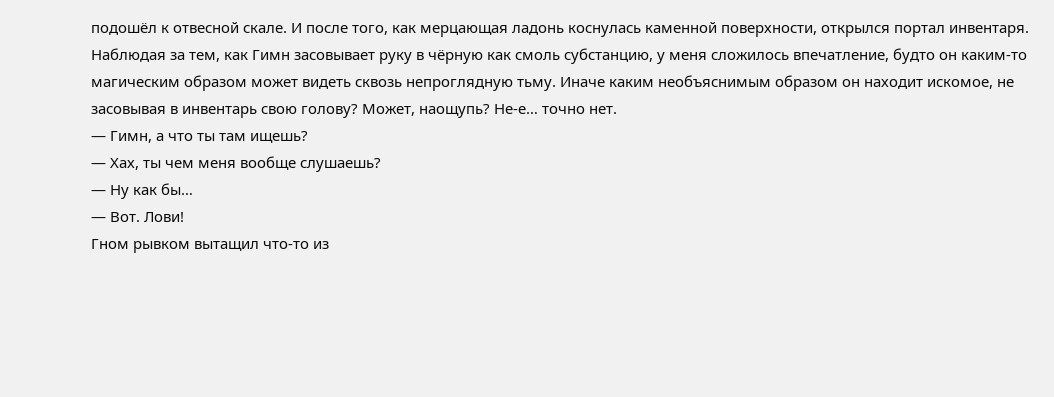подошёл к отвесной скале. И после того, как мерцающая ладонь коснулась каменной поверхности, открылся портал инвентаря.
Наблюдая за тем, как Гимн засовывает руку в чёрную как смоль субстанцию, у меня сложилось впечатление, будто он каким-то магическим образом может видеть сквозь непроглядную тьму. Иначе каким необъяснимым образом он находит искомое, не засовывая в инвентарь свою голову? Может, наощупь? Не-е… точно нет.
— Гимн, а что ты там ищешь?
— Хах, ты чем меня вообще слушаешь?
— Ну как бы…
— Вот. Лови!
Гном рывком вытащил что-то из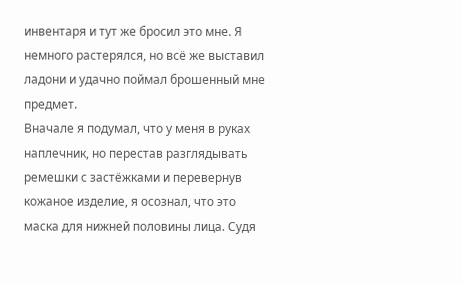инвентаря и тут же бросил это мне. Я немного растерялся, но всё же выставил ладони и удачно поймал брошенный мне предмет.
Вначале я подумал, что у меня в руках наплечник, но перестав разглядывать ремешки с застёжками и перевернув кожаное изделие, я осознал, что это маска для нижней половины лица. Судя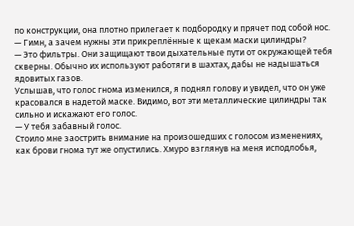по конструкции, она плотно прилегает к подбородку и прячет под собой нос.
— Гимн, а зачем нужны эти прикреплённые к щекам маски цилиндры?
— Это фильтры. Они защищают твои дыхательные пути от окружающей тебя скверны. Обычно их используют работяги в шахтах, дабы не надышаться ядовитых газов.
Услышав, что голос гнома изменился, я поднял голову и увидел, что он уже красовался в надетой маске. Видимо, вот эти металлические цилиндры так сильно и искажают его голос.
— У тебя забавный голос.
Стоило мне заострить внимание на произошедших с голосом изменениях, как брови гнома тут же опустились. Хмуро взглянув на меня исподлобья,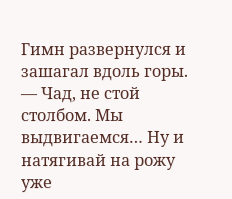Гимн развернулся и зашагал вдоль горы.
— Чад, не стой столбом. Мы выдвигаемся… Ну и натягивай на рожу уже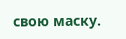свою маску.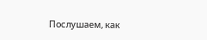Послушаем, как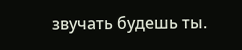звучать будешь ты.